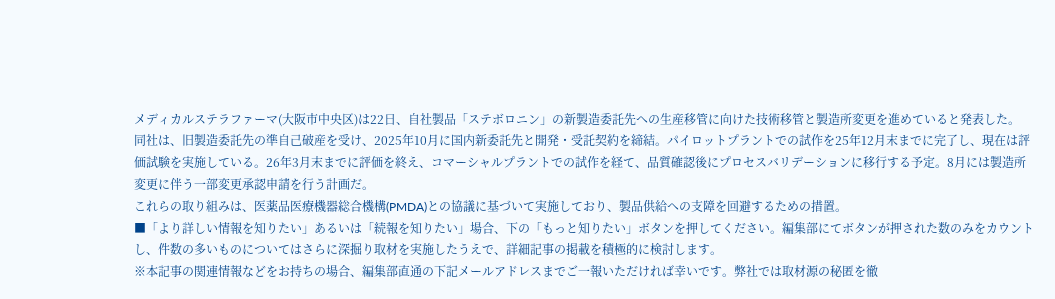メディカルステラファーマ(大阪市中央区)は22日、自社製品「ステボロニン」の新製造委託先への生産移管に向けた技術移管と製造所変更を進めていると発表した。
同社は、旧製造委託先の準自己破産を受け、2025年10月に国内新委託先と開発・受託契約を締結。パイロットプラントでの試作を25年12月末までに完了し、現在は評価試験を実施している。26年3月末までに評価を終え、コマーシャルプラントでの試作を経て、品質確認後にプロセスバリデーションに移行する予定。8月には製造所変更に伴う一部変更承認申請を行う計画だ。
これらの取り組みは、医薬品医療機器総合機構(PMDA)との協議に基づいて実施しており、製品供給への支障を回避するための措置。
■「より詳しい情報を知りたい」あるいは「続報を知りたい」場合、下の「もっと知りたい」ボタンを押してください。編集部にてボタンが押された数のみをカウントし、件数の多いものについてはさらに深掘り取材を実施したうえで、詳細記事の掲載を積極的に検討します。
※本記事の関連情報などをお持ちの場合、編集部直通の下記メールアドレスまでご一報いただければ幸いです。弊社では取材源の秘匿を徹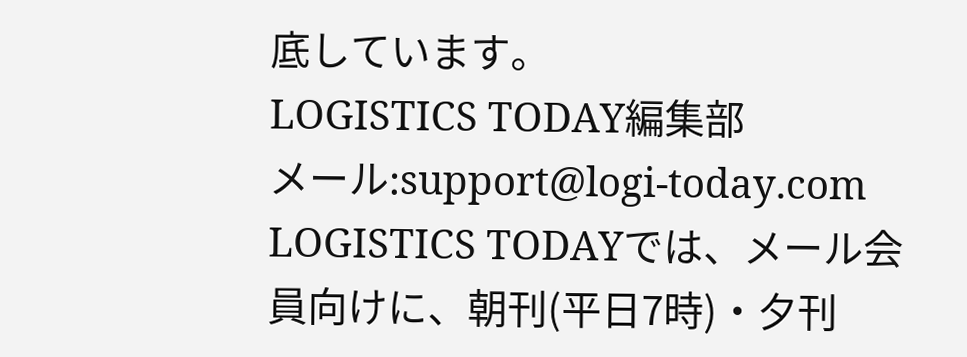底しています。
LOGISTICS TODAY編集部
メール:support@logi-today.com
LOGISTICS TODAYでは、メール会員向けに、朝刊(平日7時)・夕刊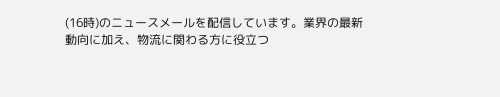(16時)のニュースメールを配信しています。業界の最新動向に加え、物流に関わる方に役立つ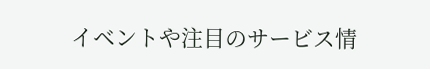イベントや注目のサービス情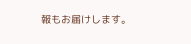報もお届けします。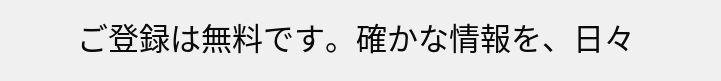ご登録は無料です。確かな情報を、日々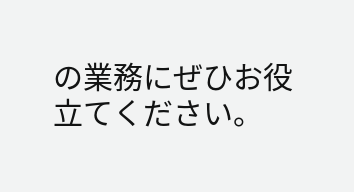の業務にぜひお役立てください。